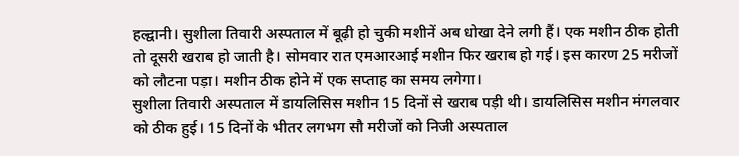हल्द्वानी। सुशीला तिवारी अस्पताल में बूढ़ी हो चुकी मशीनें अब धोखा देने लगी हैं। एक मशीन ठीक होती तो दूसरी खराब हो जाती है। सोमवार रात एमआरआई मशीन फिर खराब हो गई। इस कारण 25 मरीजों को लौटना पड़ा। मशीन ठीक होने में एक सप्ताह का समय लगेगा।
सुशीला तिवारी अस्पताल में डायलिसिस मशीन 15 दिनों से खराब पड़ी थी। डायलिसिस मशीन मंगलवार को ठीक हुई। 15 दिनों के भीतर लगभग सौ मरीजों को निजी अस्पताल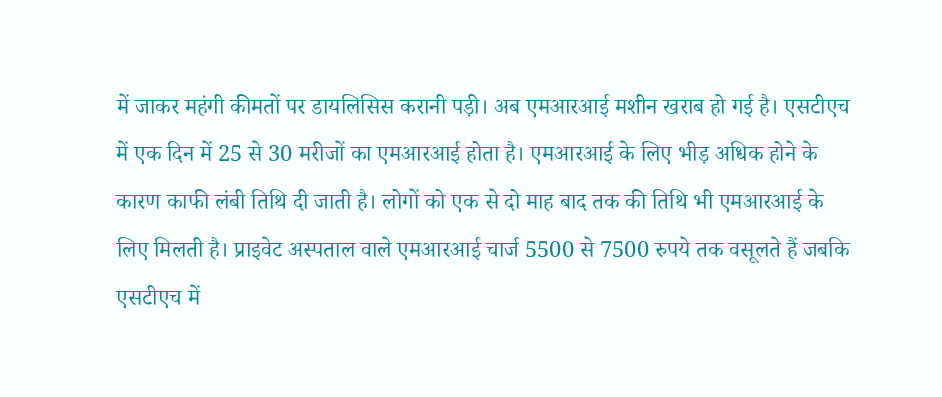में जाकर महंगी कीमतों पर डायलिसिस करानी पड़ी। अब एमआरआई मशीन खराब हो गई है। एसटीएच में एक दिन में 25 से 30 मरीजों का एमआरआई होता है। एमआरआई के लिए भीड़ अधिक होने के कारण काफी लंबी तिथि दी जाती है। लोगों को एक से दो माह बाद तक की तिथि भी एमआरआई के लिए मिलती है। प्राइवेट अस्पताल वाले एमआरआई चार्ज 5500 से 7500 रुपये तक वसूलते हैं जबकि एसटीएच में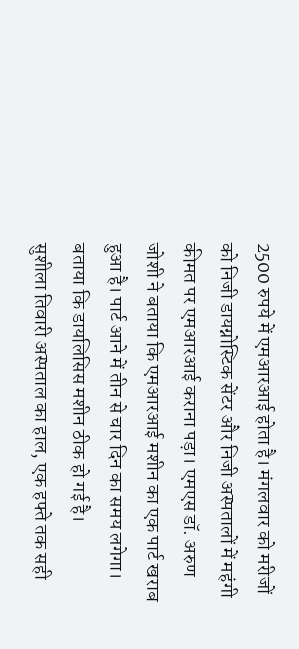2500 रुपये में एमआरआई होता है। मंगलवार को मरीजों को निजी डायग्नोस्टिक सेंटर और निजी अस्पतालों में महंगी कीमत पर एमआरआई कराना पड़ा। एमएस डॉ. अरुण जोशी ने बताया कि एमआरआई मशीन का एक पार्ट खराब हुआ है। पार्ट आने में तीन से चार दिन का समय लगेगा। बताया कि डायलिसिस मशीन ठीक हो गई है।
सुशीला तिवारी अस्पताल का हाल, एक हफ्ते तक सही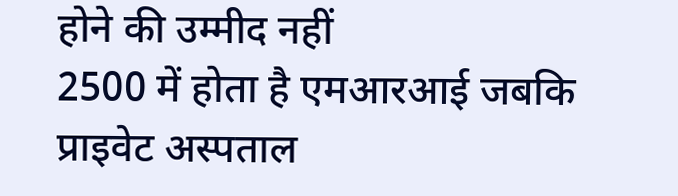होने की उम्मीद नहीं
2500 में होता है एमआरआई जबकि प्राइवेट अस्पताल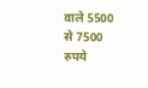वाले 5500 से 7500 रुपये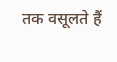तक वसूलते हैं